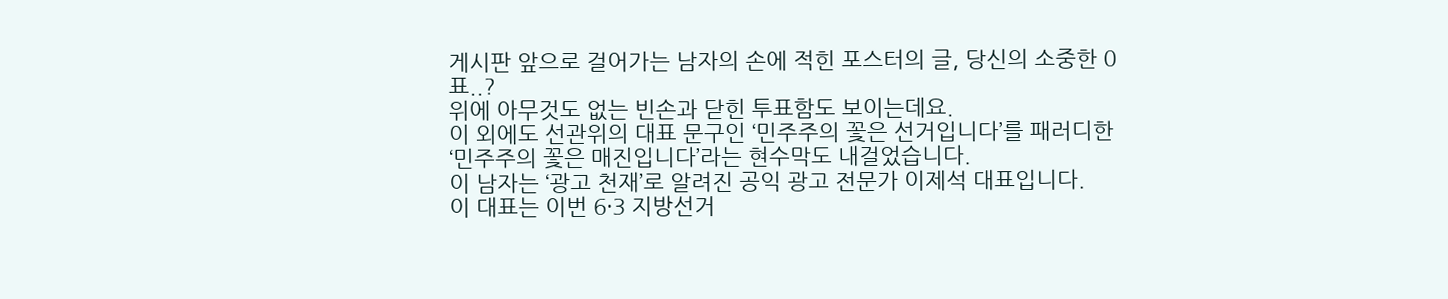게시판 앞으로 걸어가는 남자의 손에 적힌 포스터의 글, 당신의 소중한 0표..?
위에 아무것도 없는 빈손과 닫힌 투표함도 보이는데요.
이 외에도 선관위의 대표 문구인 ‘민주주의 꽃은 선거입니다’를 패러디한 ‘민주주의 꽃은 매진입니다’라는 현수막도 내걸었습니다.
이 남자는 ‘광고 천재’로 알려진 공익 광고 전문가 이제석 대표입니다.
이 대표는 이번 6·3 지방선거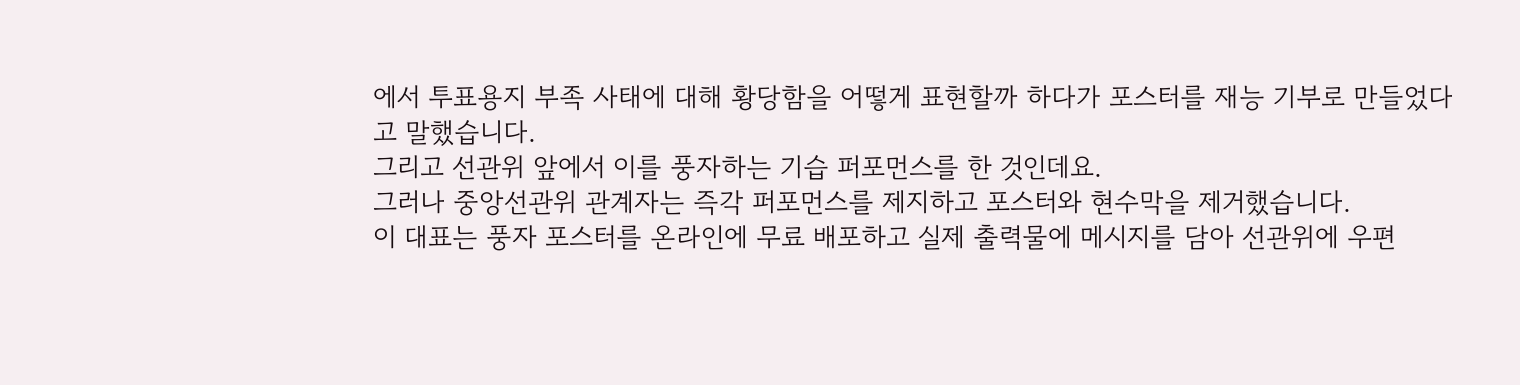에서 투표용지 부족 사태에 대해 황당함을 어떻게 표현할까 하다가 포스터를 재능 기부로 만들었다고 말했습니다.
그리고 선관위 앞에서 이를 풍자하는 기습 퍼포먼스를 한 것인데요.
그러나 중앙선관위 관계자는 즉각 퍼포먼스를 제지하고 포스터와 현수막을 제거했습니다.
이 대표는 풍자 포스터를 온라인에 무료 배포하고 실제 출력물에 메시지를 담아 선관위에 우편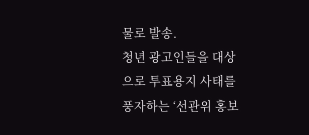물로 발송.
청년 광고인들을 대상으로 투표용지 사태를 풍자하는 ‘선관위 홍보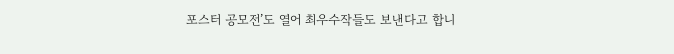포스터 공모전’도 열어 최우수작들도 보낸다고 합니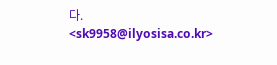다.
<sk9958@ilyosisa.co.kr>